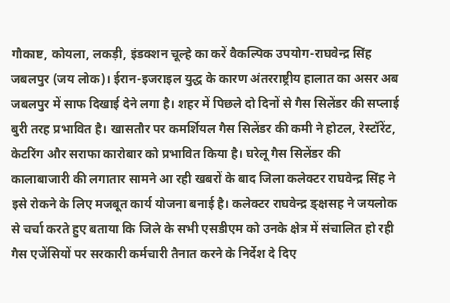गौकाष्ट, कोयला, लकड़ी, इंडक्शन चूल्हे का करें वैकल्पिक उपयोग-राघवेन्द्र सिंह
जबलपुर (जय लोक)। ईरान-इजराइल युद्ध के कारण अंतरराष्ट्रीय हालात का असर अब जबलपुर में साफ दिखाई देने लगा है। शहर में पिछले दो दिनों से गैस सिलेंडर की सप्लाई बुरी तरह प्रभावित है। खासतौर पर कमर्शियल गैस सिलेंडर की कमी ने होटल, रेस्टॉरेंट, केटरिंग और सराफा कारोबार को प्रभावित किया है। घरेलू गैस सिलेंडर की कालाबाजारी की लगातार सामने आ रही खबरों के बाद जिला कलेक्टर राघवेन्द्र सिंह ने इसे रोकने के लिए मजबूत कार्य योजना बनाई है। कलेक्टर राघवेन्द्र ङ्क्षसह ने जयलोक से चर्चा करते हुए बताया कि जिले के सभी एसडीएम को उनके क्षेत्र में संचालित हो रही गैस एजेंसियों पर सरकारी कर्मचारी तैनात करने के निर्देश दे दिए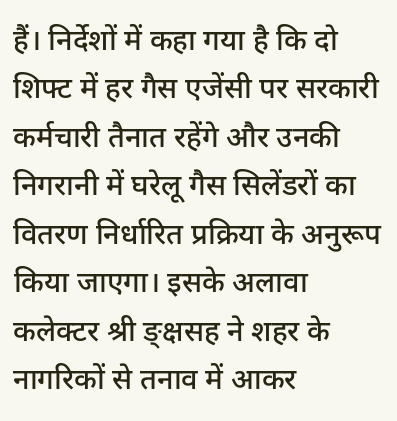हैं। निर्देशों में कहा गया है कि दो शिफ्ट में हर गैस एजेंसी पर सरकारी कर्मचारी तैनात रहेंगे और उनकी निगरानी में घरेलू गैस सिलेंडरों का वितरण निर्धारित प्रक्रिया के अनुरूप किया जाएगा। इसके अलावा कलेक्टर श्री ङ्क्षसह ने शहर के नागरिकों से तनाव में आकर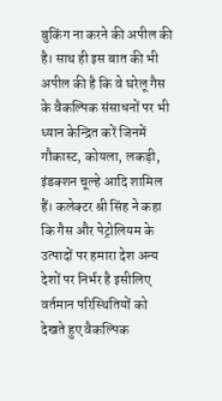बुकिंग ना करने की अपील की है। साथ ही इस बात की भी अपील की है कि वे घरेलू गैस के वैकल्पिक संसाधनों पर भी ध्यान केन्द्रित करें जिनमें गौकास्ट, कोयला, लकड़ी, इंडक्शन चूल्हे आदि शामिल हैं। कलेक्टर श्री सिंह ने कहा कि गैस और पेट्रोलियम के उत्पादों पर हमारा देश अन्य देशों पर निर्भर है इसीलिए वर्तमान परिस्थितियों को देखते हुए वैकल्पिक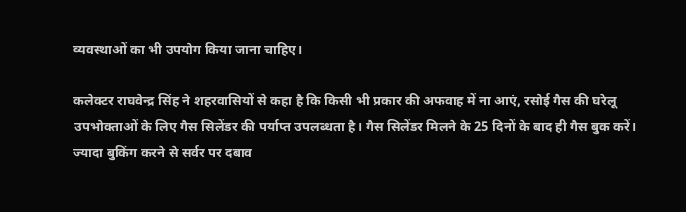व्यवस्थाओं का भी उपयोग किया जाना चाहिए।

कलेक्टर राघवेन्द्र सिंह ने शहरवासियों से कहा है कि किसी भी प्रकार की अफवाह में ना आएं, रसोई गैस की घरेलू उपभोक्ताओं के लिए गैस सिलेंडर की पर्याप्त उपलब्धता है। गैस सिलेंडर मिलने के 25 दिनों के बाद ही गैस बुक करें। ज्यादा बुकिंग करने से सर्वर पर दबाव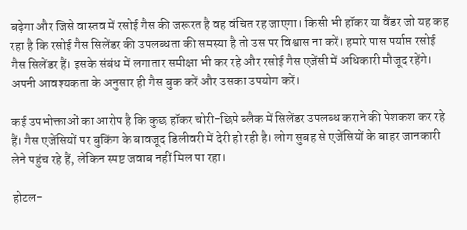बढ़ेगा और जिसे वास्तव में रसोई गैस की जरूरत है वह वंचित रह जाएगा। किसी भी हॉकर या वैंडर जो यह कह रहा है कि रसोई गैस सिलेंडर की उपलब्धता की समस्या है तो उस पर विश्वास ना करें। हमारे पास पर्याप्त रसोई गैस सिलेंडर हैं। इसके संबंध में लगातार समीक्षा भी कर रहे और रसोई गैस एजेंसी में अधिकारी मौजूद रहेंगे। अपनी आवश्यकता के अनुसार ही गैस बुक करें और उसका उपयोग करें।

कई उपभोक्ताओं का आरोप है कि कुछ हॉकर चोरी-छिपे ब्लैक में सिलेंडर उपलब्ध कराने की पेशकश कर रहे हैं। गैस एजेंसियों पर बुकिंग के बावजूद डिलीवरी में देरी हो रही है। लोग सुबह से एजेंसियों के बाहर जानकारी लेने पहुंच रहे हैं, लेकिन स्पष्ट जवाब नहीं मिल पा रहा।

होटल-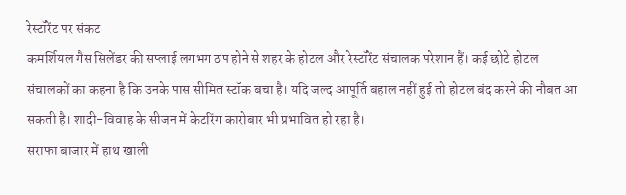रेस्टॉरेंट पर संकट
कमर्शियल गैस सिलेंडर की सप्लाई लगभग ठप होने से शहर के होटल और रेस्टॉरेंट संचालक परेशान हैं। कई छोटे होटल संचालकों का कहना है कि उनके पास सीमित स्टॉक बचा है। यदि जल्द आपूर्ति बहाल नहीं हुई तो होटल बंद करने की नौबत आ सकती है। शादी-विवाह के सीजन में केटरिंग कारोबार भी प्रभावित हो रहा है।
सराफा बाजार में हाथ खाली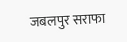जबलपुर सराफा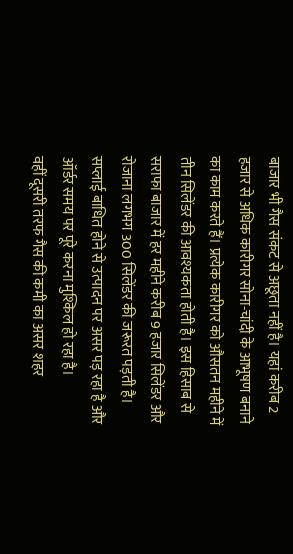बाजार भी गैस संकट से अछूता नहीं है। यहां करीब 2 हजार से अधिक कारीगर सोना-चांदी के आभूषण बनाने का काम करते हैं। प्रत्येक कारीगर को औसतन महीने में तीन सिलेंडर की आवश्यकता होती है। इस हिसाब से सराफा बाजार में हर महीने करीब 9 हजार सिलेंडर और रोजाना लगभग 300 सिलेंडर की जरूरत पड़ती है। सप्लाई बाधित होने से उत्पादन पर असर पड़ रहा है और ऑर्डर समय पर पूरे करना मुश्किल हो रहा है।
वहीं दूसरी तरफ गैस की कमी का असर शहर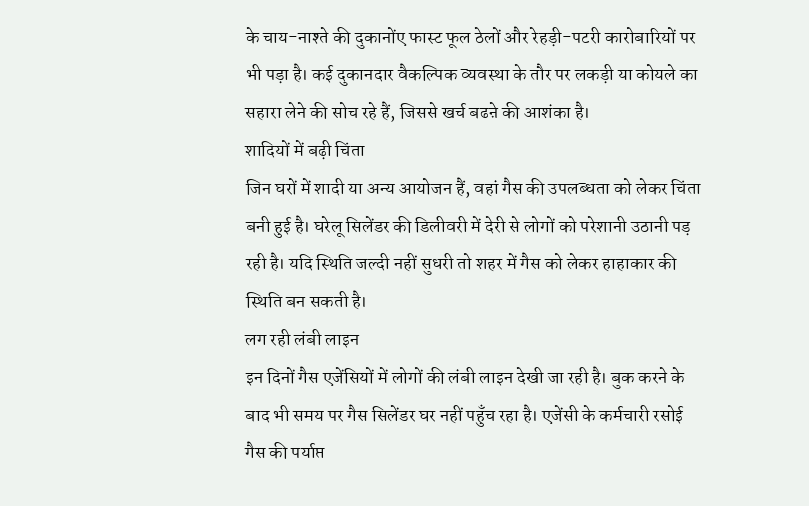के चाय-नाश्ते की दुकानोंए फास्ट फूल ठेलों और रेहड़ी-पटरी कारोबारियों पर भी पड़ा है। कई दुकानदार वैकल्पिक व्यवस्था के तौर पर लकड़ी या कोयले का सहारा लेने की सोच रहे हैं, जिससे खर्च बढऩे की आशंका है।
शादियों में बढ़ी चिंता
जिन घरों में शादी या अन्य आयोजन हैं, वहां गैस की उपलब्धता को लेकर चिंता बनी हुई है। घरेलू सिलेंडर की डिलीवरी में देरी से लोगों को परेशानी उठानी पड़ रही है। यदि स्थिति जल्दी नहीं सुधरी तो शहर में गैस को लेकर हाहाकार की स्थिति बन सकती है।
लग रही लंबी लाइन
इन दिनों गैस एजेंसियों में लोगों की लंबी लाइन देखी जा रही है। बुक करने के बाद भी समय पर गैस सिलेंडर घर नहीं पहुँच रहा है। एजेंसी के कर्मचारी रसोई गैस की पर्याप्त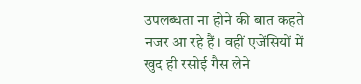उपलब्धता ना होने की बात कहते नजर आ रहे हैं। वहीं एजेंसियों में खुद ही रसोई गैस लेने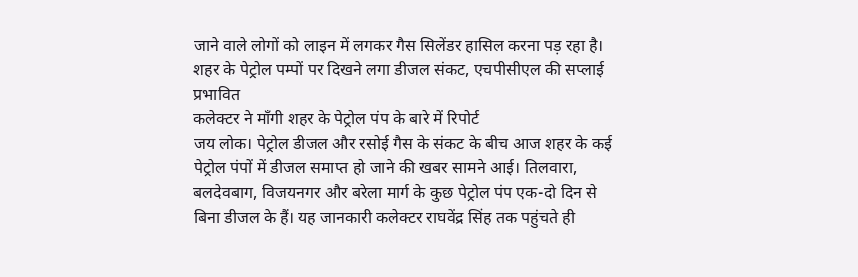जाने वाले लोगों को लाइन में लगकर गैस सिलेंडर हासिल करना पड़ रहा है।
शहर के पेट्रोल पम्पों पर दिखने लगा डीजल संकट, एचपीसीएल की सप्लाई प्रभावित
कलेक्टर ने माँगी शहर के पेट्रोल पंप के बारे में रिपोर्ट
जय लोक। पेट्रोल डीजल और रसोई गैस के संकट के बीच आज शहर के कई पेट्रोल पंपों में डीजल समाप्त हो जाने की खबर सामने आई। तिलवारा, बलदेवबाग, विजयनगर और बरेला मार्ग के कुछ पेट्रोल पंप एक-दो दिन से बिना डीजल के हैं। यह जानकारी कलेक्टर राघवेंद्र सिंह तक पहुंचते ही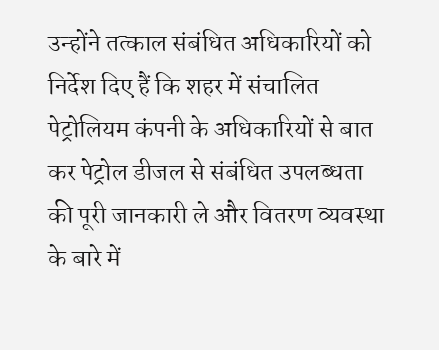उन्होंने तत्काल संबंधित अधिकारियों को निर्देश दिए हैं कि शहर में संचालित पेट्रोलियम कंपनी के अधिकारियों से बात कर पेट्रोल डीजल से संबंधित उपलब्धता की पूरी जानकारी ले और वितरण व्यवस्था के बारे में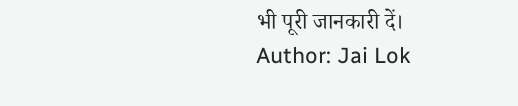भी पूरी जानकारी दें।
Author: Jai Lok